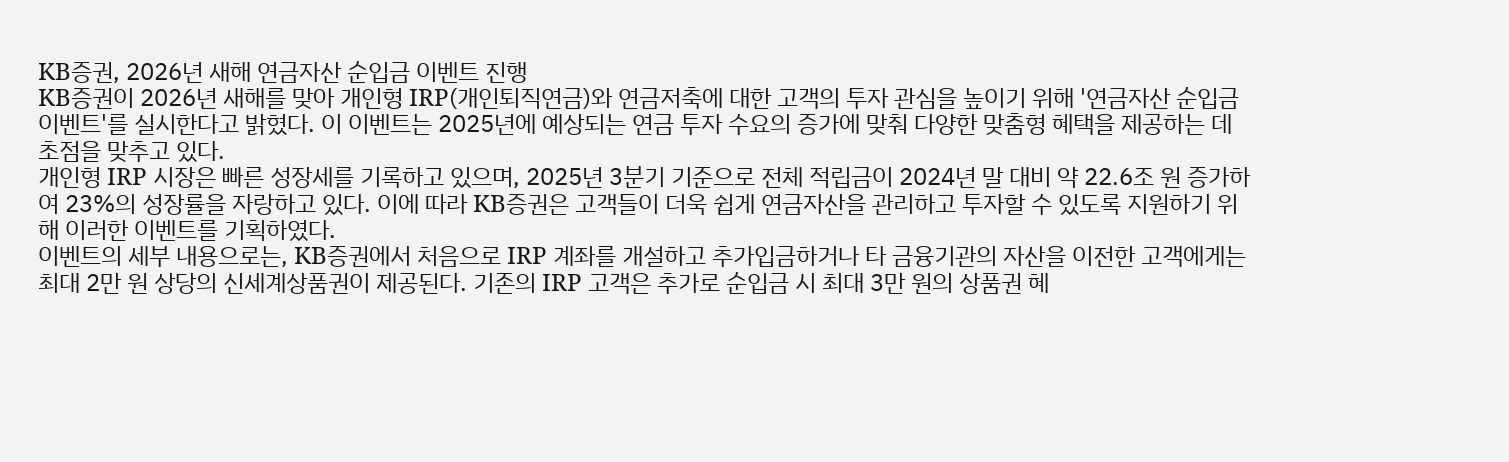KB증권, 2026년 새해 연금자산 순입금 이벤트 진행
KB증권이 2026년 새해를 맞아 개인형 IRP(개인퇴직연금)와 연금저축에 대한 고객의 투자 관심을 높이기 위해 '연금자산 순입금 이벤트'를 실시한다고 밝혔다. 이 이벤트는 2025년에 예상되는 연금 투자 수요의 증가에 맞춰 다양한 맞춤형 혜택을 제공하는 데초점을 맞추고 있다.
개인형 IRP 시장은 빠른 성장세를 기록하고 있으며, 2025년 3분기 기준으로 전체 적립금이 2024년 말 대비 약 22.6조 원 증가하여 23%의 성장률을 자랑하고 있다. 이에 따라 KB증권은 고객들이 더욱 쉽게 연금자산을 관리하고 투자할 수 있도록 지원하기 위해 이러한 이벤트를 기획하였다.
이벤트의 세부 내용으로는, KB증권에서 처음으로 IRP 계좌를 개설하고 추가입금하거나 타 금융기관의 자산을 이전한 고객에게는 최대 2만 원 상당의 신세계상품권이 제공된다. 기존의 IRP 고객은 추가로 순입금 시 최대 3만 원의 상품권 혜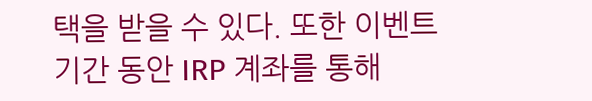택을 받을 수 있다. 또한 이벤트 기간 동안 IRP 계좌를 통해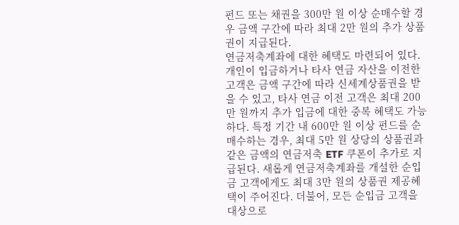펀드 또는 채권을 300만 원 이상 순매수할 경우 금액 구간에 따라 최대 2만 원의 추가 상품권이 지급된다.
연금저축계좌에 대한 혜택도 마련되어 있다. 개인이 입금하거나 타사 연금 자산을 이전한 고객은 금액 구간에 따라 신세계상품권을 받을 수 있고, 타사 연금 이전 고객은 최대 200만 원까지 추가 입금에 대한 중복 혜택도 가능하다. 특정 기간 내 600만 원 이상 펀드를 순매수하는 경우, 최대 5만 원 상당의 상품권과 같은 금액의 연금저축 ETF 쿠폰이 추가로 지급된다. 새롭게 연금저축계좌를 개설한 순입금 고객에게도 최대 3만 원의 상품권 제공혜택이 주어진다. 더불어, 모든 순입금 고객을 대상으로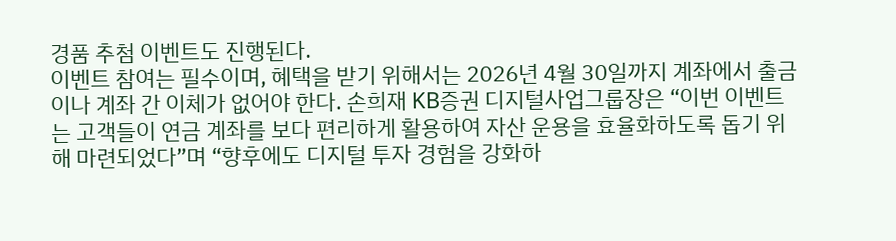경품 추첨 이벤트도 진행된다.
이벤트 참여는 필수이며, 혜택을 받기 위해서는 2026년 4월 30일까지 계좌에서 출금이나 계좌 간 이체가 없어야 한다. 손희재 KB증권 디지털사업그룹장은 “이번 이벤트는 고객들이 연금 계좌를 보다 편리하게 활용하여 자산 운용을 효율화하도록 돕기 위해 마련되었다”며 “향후에도 디지털 투자 경험을 강화하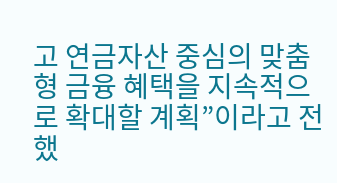고 연금자산 중심의 맞춤형 금융 혜택을 지속적으로 확대할 계획”이라고 전했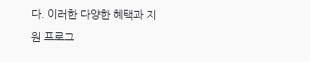다. 이러한 다양한 혜택과 지원 프로그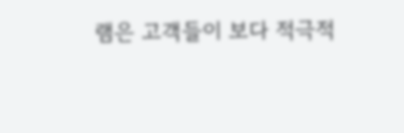램은 고객들이 보다 적극적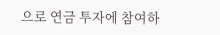으로 연금 투자에 참여하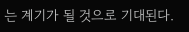는 계기가 될 것으로 기대된다.